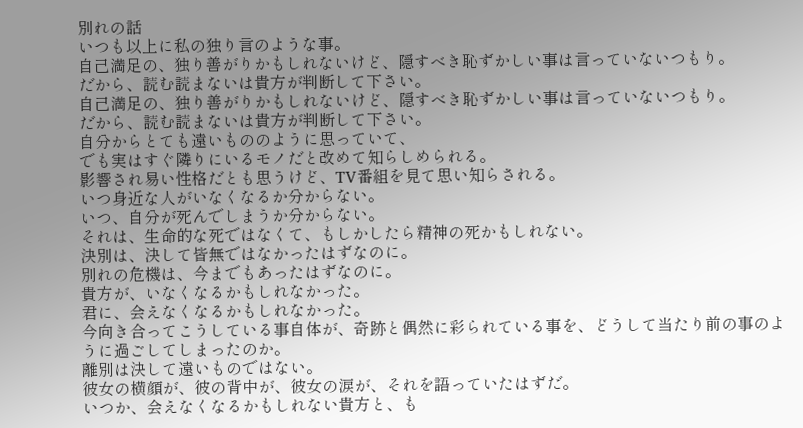別れの話
いつも以上に私の独り言のような事。
自己満足の、独り善がりかもしれないけど、隠すべき恥ずかしい事は言っていないつもり。
だから、読む読まないは貴方が判断して下さい。
自己満足の、独り善がりかもしれないけど、隠すべき恥ずかしい事は言っていないつもり。
だから、読む読まないは貴方が判断して下さい。
自分からとても遠いもののように思っていて、
でも実はすぐ隣りにいるモノだと改めて知らしめられる。
影響され易い性格だとも思うけど、TV番組を見て思い知らされる。
いつ身近な人がいなくなるか分からない。
いつ、自分が死んでしまうか分からない。
それは、生命的な死ではなくて、もしかしたら精神の死かもしれない。
決別は、決して皆無ではなかったはずなのに。
別れの危機は、今までもあったはずなのに。
貴方が、いなくなるかもしれなかった。
君に、会えなくなるかもしれなかった。
今向き合ってこうしている事自体が、奇跡と偶然に彩られている事を、どうして当たり前の事のように過ごしてしまったのか。
離別は決して遠いものではない。
彼女の横顔が、彼の背中が、彼女の涙が、それを語っていたはずだ。
いつか、会えなくなるかもしれない貴方と、も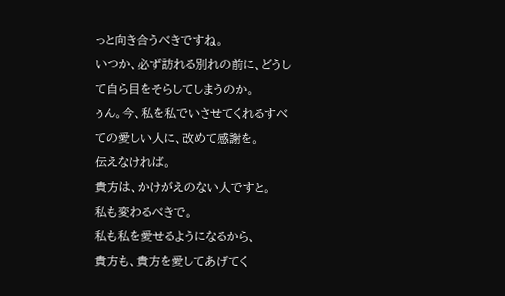っと向き合うべきですね。
いつか、必ず訪れる別れの前に、どうして自ら目をそらしてしまうのか。
ぅん。今、私を私でいさせてくれるすべての愛しい人に、改めて感謝を。
伝えなければ。
貴方は、かけがえのない人ですと。
私も変わるべきで。
私も私を愛せるようになるから、
貴方も、貴方を愛してあげてく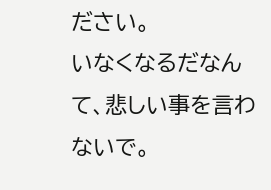ださい。
いなくなるだなんて、悲しい事を言わないで。